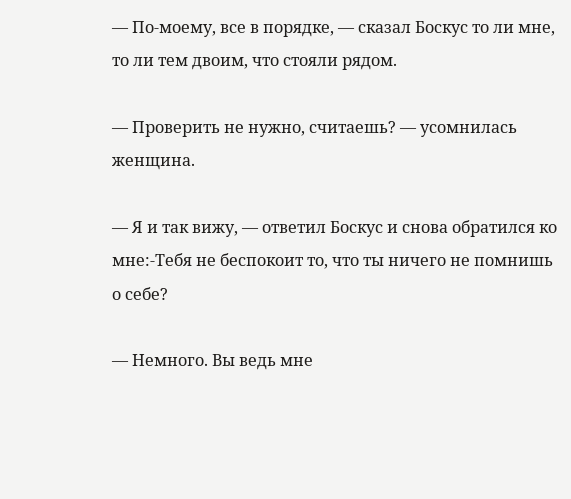— По-моему, все в порядке, — сказал Боскус то ли мне, то ли тем двоим, что стояли рядом.

— Проверить не нужно, считаешь? — усомнилась женщина.

— Я и так вижу, — ответил Боскус и снова обратился ко мне:-Тебя не беспокоит то, что ты ничего не помнишь о себе?

— Немного. Вы ведь мне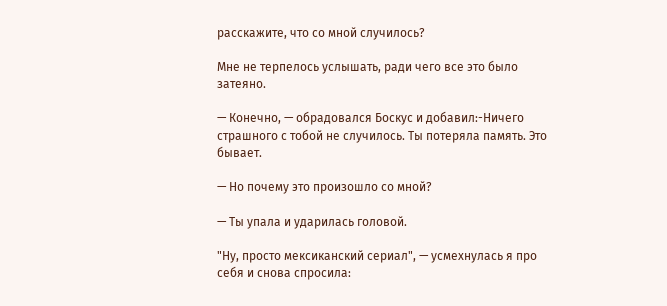расскажите, что со мной случилось?

Мне не терпелось услышать, ради чего все это было затеяно.

— Конечно, — обрадовался Боскус и добавил:-Ничего страшного с тобой не случилось. Ты потеряла память. Это бывает.

— Но почему это произошло со мной?

— Ты упала и ударилась головой.

"Ну, просто мексиканский сериал", — усмехнулась я про себя и снова спросила: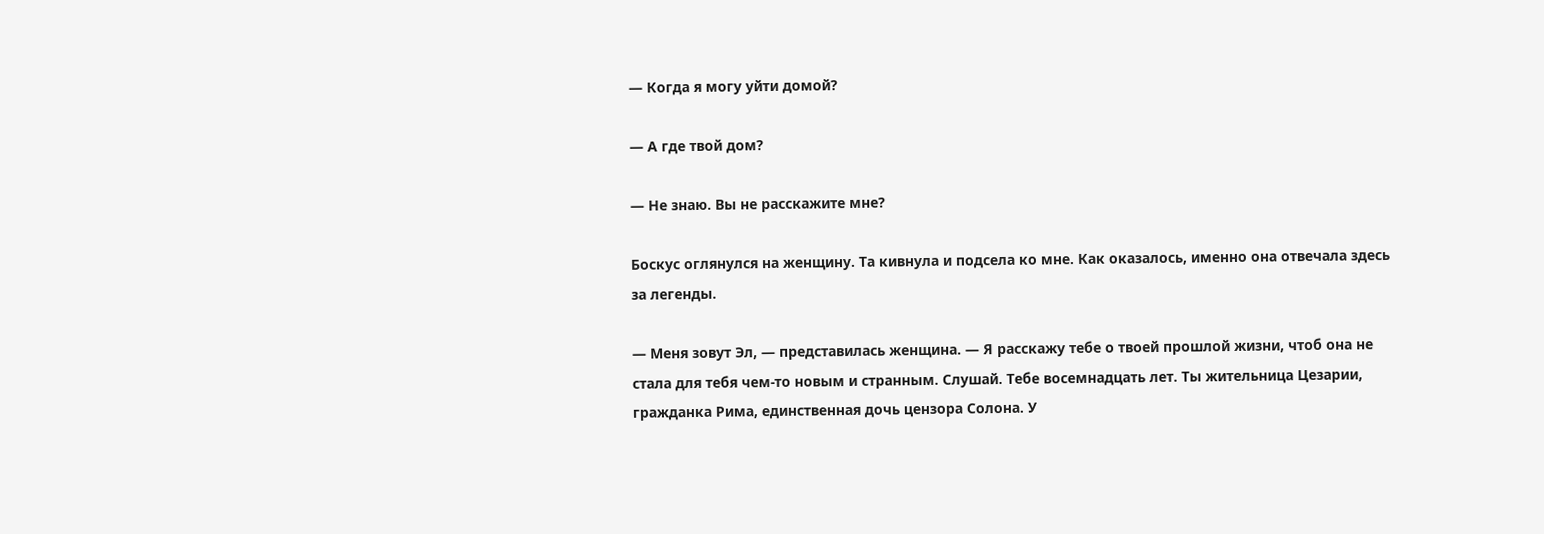— Когда я могу уйти домой?

— А где твой дом?

— Не знаю. Вы не расскажите мне?

Боскус оглянулся на женщину. Та кивнула и подсела ко мне. Как оказалось, именно она отвечала здесь за легенды.

— Меня зовут Эл, — представилась женщина. — Я расскажу тебе о твоей прошлой жизни, чтоб она не стала для тебя чем-то новым и странным. Слушай. Тебе восемнадцать лет. Ты жительница Цезарии, гражданка Рима, единственная дочь цензора Солона. У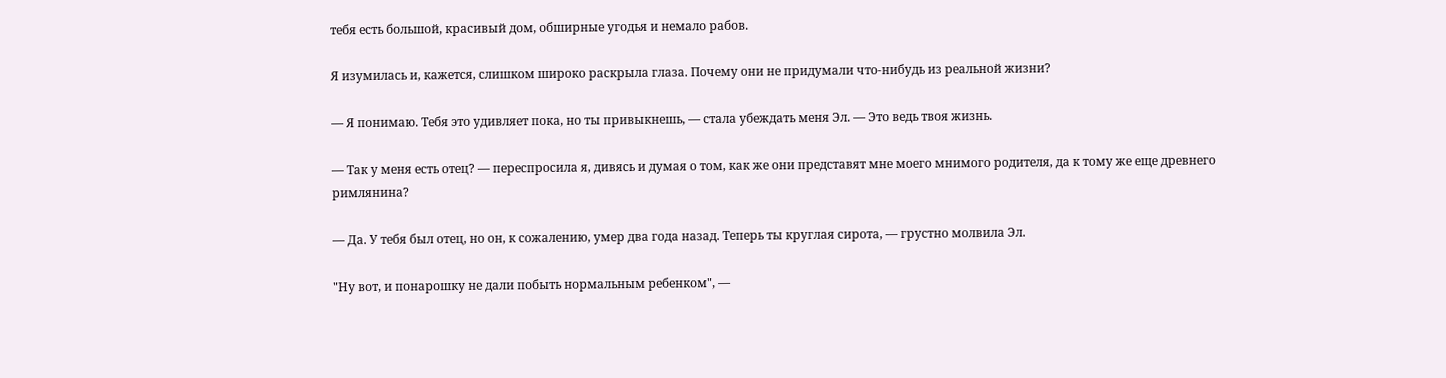тебя есть большой, красивый дом, обширные угодья и немало рабов.

Я изумилась и, кажется, слишком широко раскрыла глаза. Почему они не придумали что-нибудь из реальной жизни?

— Я понимаю. Тебя это удивляет пока, но ты привыкнешь, — стала убеждать меня Эл. — Это ведь твоя жизнь.

— Так у меня есть отец? — переспросила я, дивясь и думая о том, как же они представят мне моего мнимого родителя, да к тому же еще древнего римлянина?

— Да. У тебя был отец, но он, к сожалению, умер два года назад. Теперь ты круглая сирота, — грустно молвила Эл.

"Ну вот, и понарошку не дали побыть нормальным ребенком", —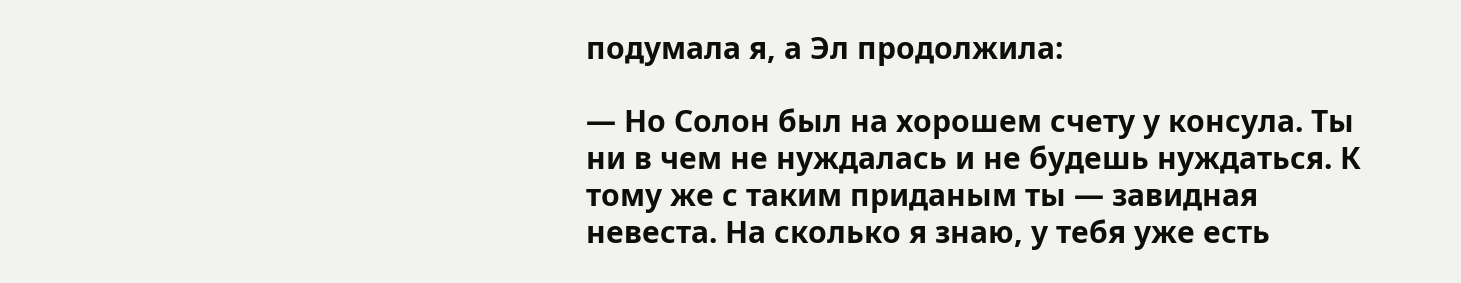подумала я, а Эл продолжила:

— Но Солон был на хорошем счету у консула. Ты ни в чем не нуждалась и не будешь нуждаться. К тому же с таким приданым ты — завидная невеста. На сколько я знаю, у тебя уже есть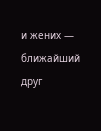и жених — ближайший друг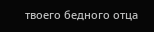твоего бедного отца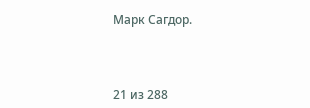Марк Сагдор.



21 из 288